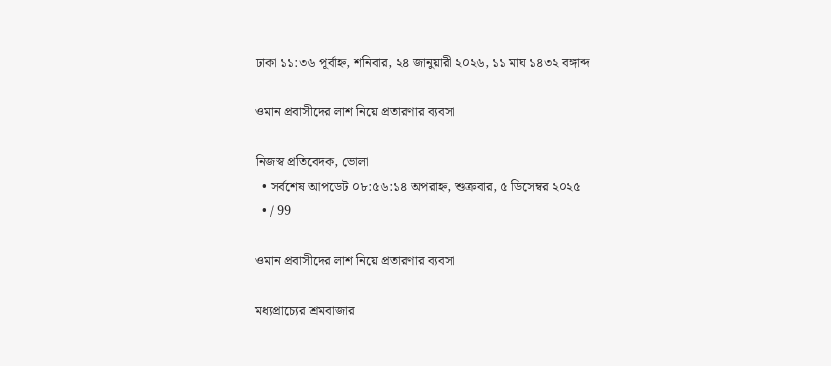ঢাকা ১১:৩৬ পূর্বাহ্ন, শনিবার, ২৪ জানুয়ারী ২০২৬, ১১ মাঘ ১৪৩২ বঙ্গাব্দ

ওমান প্রবাসীদের লাশ নিয়ে প্রতারণার ব্যবসা

নিজস্ব প্রতিবেদক, ভোলা
  • সর্বশেষ আপডেট ০৮:৫৬:১৪ অপরাহ্ন, শুক্রবার, ৫ ডিসেম্বর ২০২৫
  • / 99

ওমান প্রবাসীদের লাশ নিয়ে প্রতারণার ব্যবসা

মধ্যপ্রাচ্যের শ্রমবাজার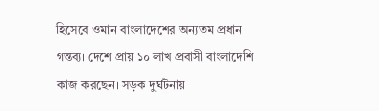হিসেবে ওমান বাংলাদেশের অন্যতম প্রধান গন্তব্য। দেশে প্রায় ১০ লাখ প্রবাসী বাংলাদেশি কাজ করছেন। সড়ক দুর্ঘটনায়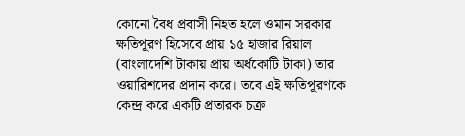কোনো বৈধ প্রবাসী নিহত হলে ওমান সরকার ক্ষতিপূরণ হিসেবে প্রায় ১৫ হাজার রিয়াল (বাংলাদেশি টাকায় প্রায় অর্ধকোটি টাকা) তার ওয়ারিশদের প্রদান করে। তবে এই ক্ষতিপূরণকে কেন্দ্র করে একটি প্রতারক চক্র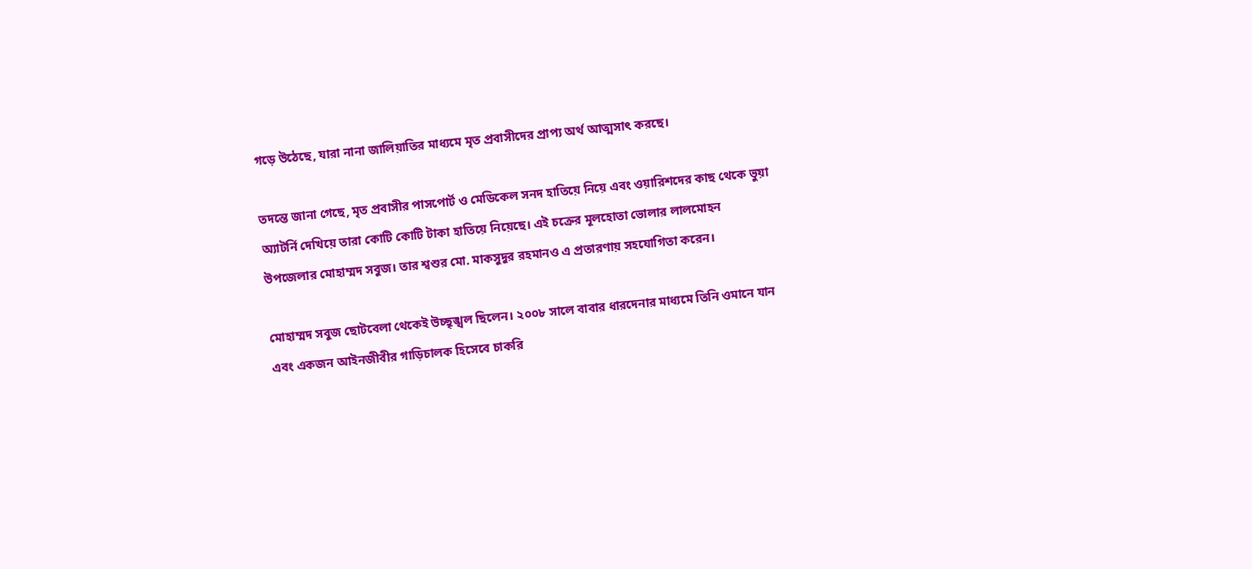গড়ে উঠেছে, যারা নানা জালিয়াতির মাধ্যমে মৃত প্রবাসীদের প্রাপ্য অর্থ আত্মসাৎ করছে।

তদন্তে জানা গেছে, মৃত প্রবাসীর পাসপোর্ট ও মেডিকেল সনদ হাতিয়ে নিয়ে এবং ওয়ারিশদের কাছ থেকে ভুয়া অ্যাটর্নি দেখিয়ে তারা কোটি কোটি টাকা হাতিয়ে নিয়েছে। এই চক্রের মূলহোতা ভোলার লালমোহন উপজেলার মোহাম্মদ সবুজ। তার শ্বশুর মো. মাকসুদুর রহমানও এ প্রতারণায় সহযোগিতা করেন।

মোহাম্মদ সবুজ ছোটবেলা থেকেই উচ্ছৃঙ্খল ছিলেন। ২০০৮ সালে বাবার ধারদেনার মাধ্যমে তিনি ওমানে যান এবং একজন আইনজীবীর গাড়িচালক হিসেবে চাকরি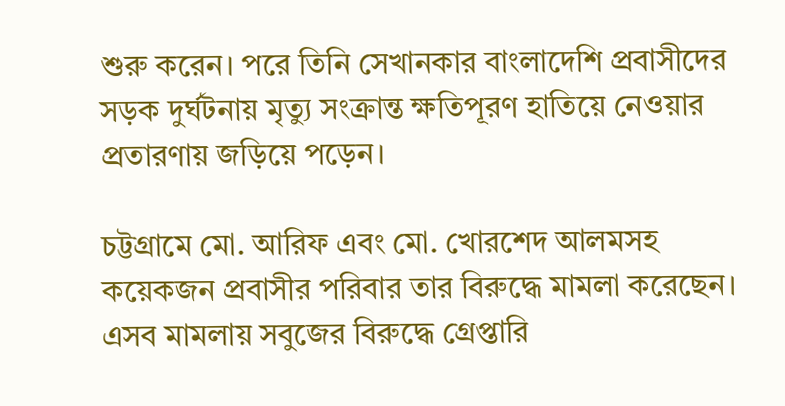শুরু করেন। পরে তিনি সেখানকার বাংলাদেশি প্রবাসীদের সড়ক দুর্ঘটনায় মৃত্যু সংক্রান্ত ক্ষতিপূরণ হাতিয়ে নেওয়ার প্রতারণায় জড়িয়ে পড়েন।

চট্টগ্রামে মো. আরিফ এবং মো. খোরশেদ আলমসহ কয়েকজন প্রবাসীর পরিবার তার বিরুদ্ধে মামলা করেছেন। এসব মামলায় সবুজের বিরুদ্ধে গ্রেপ্তারি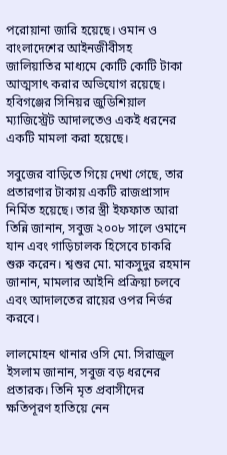পরোয়ানা জারি হয়েছে। ওমান ও বাংলাদেশের আইনজীবীসহ জালিয়াতির মাধ্যমে কোটি কোটি টাকা আত্মসাৎ করার অভিযোগ রয়েছে। হবিগঞ্জের সিনিয়র জুডিশিয়াল ম্যাজিস্ট্রেট আদালতেও একই ধরনের একটি মামলা করা হয়েছে।

সবুজের বাড়িতে গিয়ে দেখা গেছে, তার প্রতারণার টাকায় একটি রাজপ্রাসাদ নির্মিত হয়েছে। তার স্ত্রী ইফফাত আরা তিন্নি জানান, সবুজ ২০০৮ সালে ওমানে যান এবং গাড়িচালক হিসেবে চাকরি শুরু করেন। শ্বশুর মো. মাকসুদুর রহমান জানান, মামলার আইনি প্রক্রিয়া চলবে এবং আদালতের রায়ের ওপর নির্ভর করবে।

লালমোহন থানার ওসি মো. সিরাজুল ইসলাম জানান, সবুজ বড় ধরনের প্রতারক। তিনি মৃত প্রবাসীদের ক্ষতিপূরণ হাতিয়ে নেন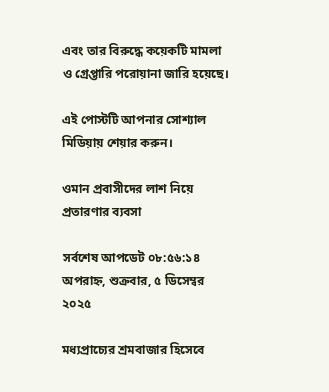এবং তার বিরুদ্ধে কয়েকটি মামলা ও গ্রেপ্তারি পরোয়ানা জারি হয়েছে।

এই পোস্টটি আপনার সোশ্যাল মিডিয়ায় শেয়ার করুন।

ওমান প্রবাসীদের লাশ নিয়ে প্রতারণার ব্যবসা

সর্বশেষ আপডেট ০৮:৫৬:১৪ অপরাহ্ন, শুক্রবার, ৫ ডিসেম্বর ২০২৫

মধ্যপ্রাচ্যের শ্রমবাজার হিসেবে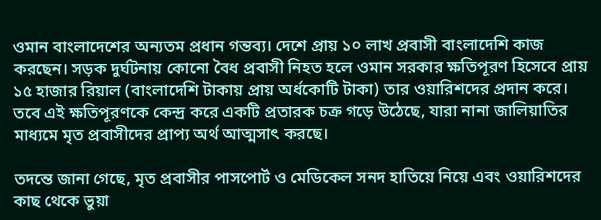ওমান বাংলাদেশের অন্যতম প্রধান গন্তব্য। দেশে প্রায় ১০ লাখ প্রবাসী বাংলাদেশি কাজ করছেন। সড়ক দুর্ঘটনায় কোনো বৈধ প্রবাসী নিহত হলে ওমান সরকার ক্ষতিপূরণ হিসেবে প্রায় ১৫ হাজার রিয়াল (বাংলাদেশি টাকায় প্রায় অর্ধকোটি টাকা) তার ওয়ারিশদের প্রদান করে। তবে এই ক্ষতিপূরণকে কেন্দ্র করে একটি প্রতারক চক্র গড়ে উঠেছে, যারা নানা জালিয়াতির মাধ্যমে মৃত প্রবাসীদের প্রাপ্য অর্থ আত্মসাৎ করছে।

তদন্তে জানা গেছে, মৃত প্রবাসীর পাসপোর্ট ও মেডিকেল সনদ হাতিয়ে নিয়ে এবং ওয়ারিশদের কাছ থেকে ভুয়া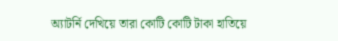অ্যাটর্নি দেখিয়ে তারা কোটি কোটি টাকা হাতিয়ে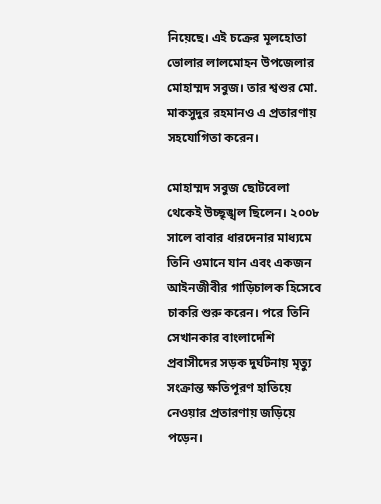নিয়েছে। এই চক্রের মূলহোতা ভোলার লালমোহন উপজেলার মোহাম্মদ সবুজ। তার শ্বশুর মো. মাকসুদুর রহমানও এ প্রতারণায় সহযোগিতা করেন।

মোহাম্মদ সবুজ ছোটবেলা থেকেই উচ্ছৃঙ্খল ছিলেন। ২০০৮ সালে বাবার ধারদেনার মাধ্যমে তিনি ওমানে যান এবং একজন আইনজীবীর গাড়িচালক হিসেবে চাকরি শুরু করেন। পরে তিনি সেখানকার বাংলাদেশি প্রবাসীদের সড়ক দুর্ঘটনায় মৃত্যু সংক্রান্ত ক্ষতিপূরণ হাতিয়ে নেওয়ার প্রতারণায় জড়িয়ে পড়েন।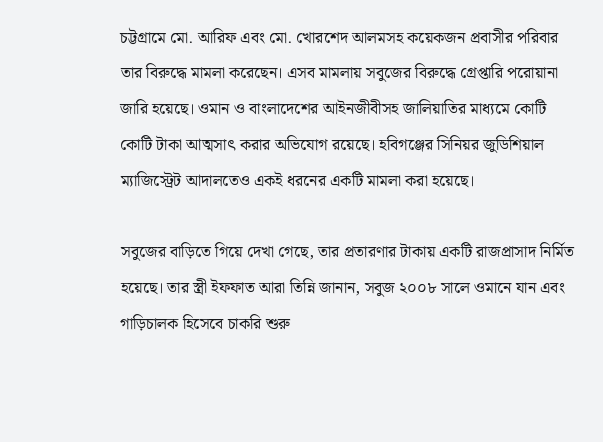চট্টগ্রামে মো. আরিফ এবং মো. খোরশেদ আলমসহ কয়েকজন প্রবাসীর পরিবার তার বিরুদ্ধে মামলা করেছেন। এসব মামলায় সবুজের বিরুদ্ধে গ্রেপ্তারি পরোয়ানা জারি হয়েছে। ওমান ও বাংলাদেশের আইনজীবীসহ জালিয়াতির মাধ্যমে কোটি কোটি টাকা আত্মসাৎ করার অভিযোগ রয়েছে। হবিগঞ্জের সিনিয়র জুডিশিয়াল ম্যাজিস্ট্রেট আদালতেও একই ধরনের একটি মামলা করা হয়েছে।

সবুজের বাড়িতে গিয়ে দেখা গেছে, তার প্রতারণার টাকায় একটি রাজপ্রাসাদ নির্মিত হয়েছে। তার স্ত্রী ইফফাত আরা তিন্নি জানান, সবুজ ২০০৮ সালে ওমানে যান এবং গাড়িচালক হিসেবে চাকরি শুরু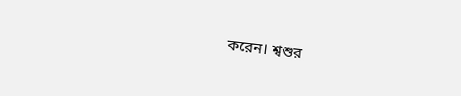করেন। শ্বশুর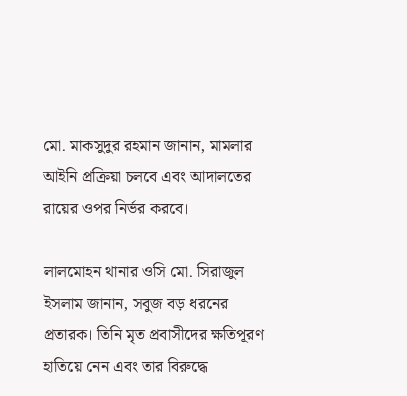মো. মাকসুদুর রহমান জানান, মামলার আইনি প্রক্রিয়া চলবে এবং আদালতের রায়ের ওপর নির্ভর করবে।

লালমোহন থানার ওসি মো. সিরাজুল ইসলাম জানান, সবুজ বড় ধরনের প্রতারক। তিনি মৃত প্রবাসীদের ক্ষতিপূরণ হাতিয়ে নেন এবং তার বিরুদ্ধে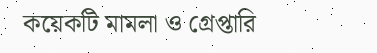কয়েকটি মামলা ও গ্রেপ্তারি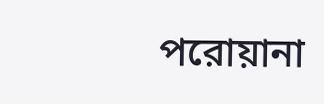পরোয়ানা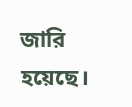জারি হয়েছে।